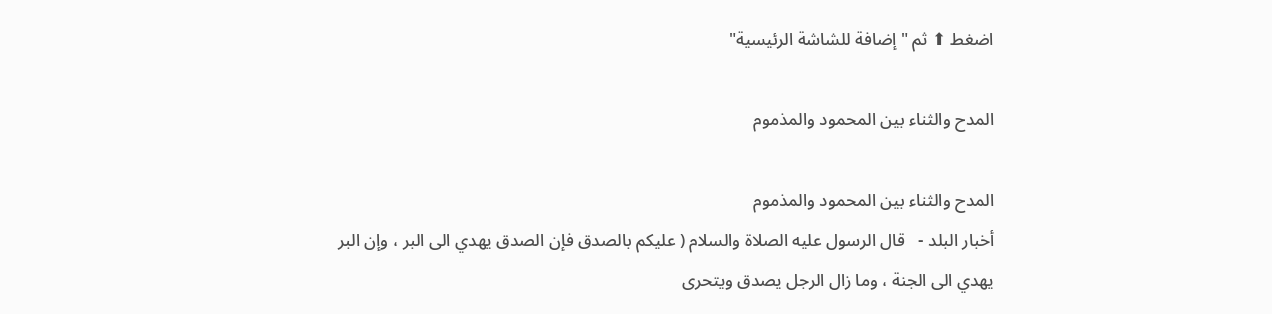اضغط ⬆ ثم "إضافة للشاشة الرئيسية"

المدح والثناء بين المحمود والمذموم

المدح والثناء بين المحمود والمذموم
أخبار البلد -   قال الرسول عليه الصلاة والسلام ( عليكم بالصدق فإن الصدق يهدي الى البر ، وإن البر يهدي الى الجنة ، وما زال الرجل يصدق ويتحرى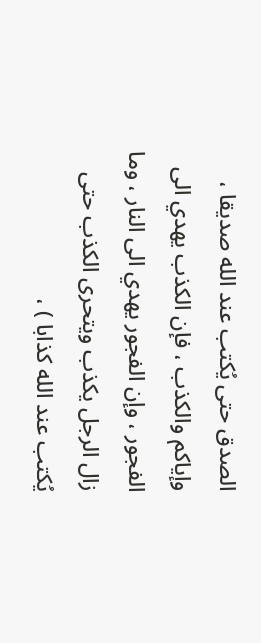الصدق حتى يُكتب عند الله صديقا ، وإياكم والكذب ، فإن الكذب يهدي الى الفجور ، وإن الفجور يهدي الى النار ، وما زال الرجل يكذب ويتحرى الكذب حتى يُكتب عند الله كذابا ) ،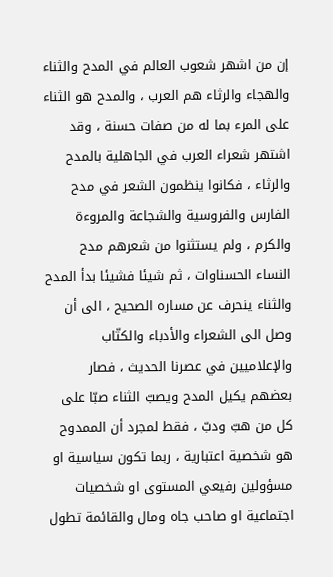إن من اشهر شعوب العالم في المدح والثناء والهجاء والرثاء هم العرب ، والمدح هو الثناء على المرء بما له من صفات حسنة ، وقد اشتهر شعراء العرب في الجاهلية بالمدح والرثاء ، فكانوا ينظمون الشعر في مدح الفارس والفروسية والشجاعة والمروءة والكرم ، ولم يستثنوا من شعرهم مدح النساء الحسناوات ، ثم شيئا فشيئا بدأ المدح والثناء ينحرف عن مساره الصحيح ، الى أن وصل الى الشعراء والأدباء والكتّاب والإعلاميين في عصرنا الحديث ، فصار بعضهم يكيل المدح ويصبّ الثناء صبّا على كل من هبّ ودبّ ، فقط لمجرد أن الممدوح هو شخصية اعتبارية ، ربما تكون سياسية او مسؤولين رفيعي المستوى او شخصيات اجتماعية او صاحب جاه ومال والقائمة تطول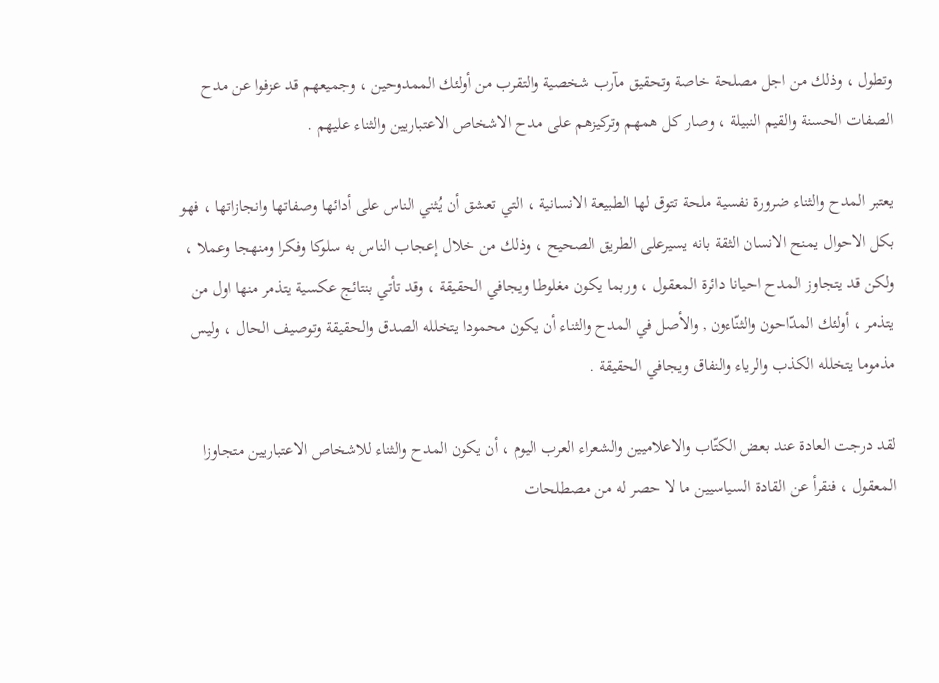وتطول ، وذلك من اجل مصلحة خاصة وتحقيق مآرب شخصية والتقرب من أولئك الممدوحين ، وجميعهم قد عزفوا عن مدح الصفات الحسنة والقيم النبيلة ، وصار كل همهم وتركيزهم على مدح الاشخاص الاعتباريين والثناء عليهم .

يعتبر المدح والثناء ضرورة نفسية ملحة تتوق لها الطبيعة الانسانية ، التي تعشق أن يُثني الناس على أدائها وصفاتها وانجازاتها ، فهو بكل الاحوال يمنح الانسان الثقة بانه يسيرعلى الطريق الصحيح ، وذلك من خلال إعجاب الناس به سلوكا وفكرا ومنهجا وعملا ، ولكن قد يتجاوز المدح احيانا دائرة المعقول ، وربما يكون مغلوطا ويجافي الحقيقة ، وقد تأتي بنتائج عكسية يتذمر منها اول من يتذمر ، أولئك المدّاحون والثنّاءون , والأصل في المدح والثناء أن يكون محمودا يتخلله الصدق والحقيقة وتوصيف الحال ، وليس مذموما يتخلله الكذب والرياء والنفاق ويجافي الحقيقة .

لقد درجت العادة عند بعض الكتّاب والاعلاميين والشعراء العرب اليوم ، أن يكون المدح والثناء للاشخاص الاعتباريين متجاوزا المعقول ، فنقرأ عن القادة السياسيين ما لا حصر له من مصطلحات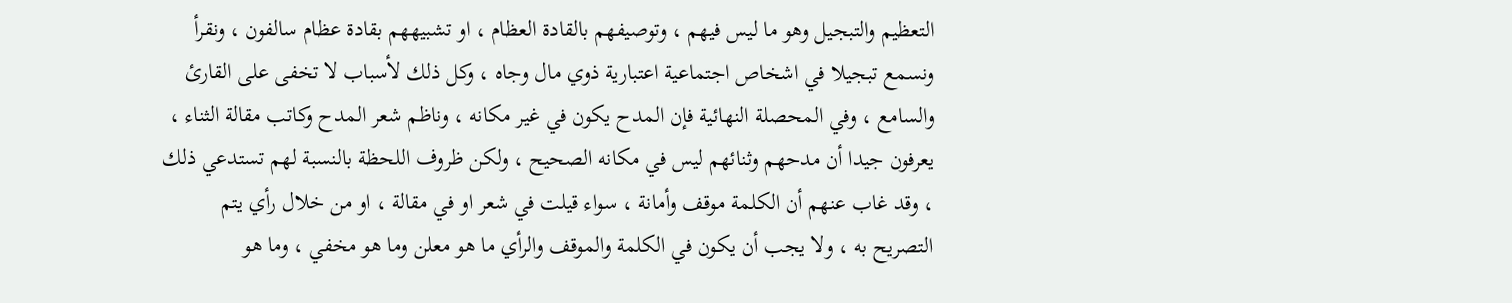التعظيم والتبجيل وهو ما ليس فيهم ، وتوصيفهم بالقادة العظام ، او تشبيههم بقادة عظام سالفون ، ونقرأ ونسمع تبجيلا في اشخاص اجتماعية اعتبارية ذوي مال وجاه ، وكل ذلك لأسباب لا تخفى على القارئ والسامع ، وفي المحصلة النهائية فإن المدح يكون في غير مكانه ، وناظم شعر المدح وكاتب مقالة الثناء ، يعرفون جيدا أن مدحهم وثنائهم ليس في مكانه الصحيح ، ولكن ظروف اللحظة بالنسبة لهم تستدعي ذلك ، وقد غاب عنهم أن الكلمة موقف وأمانة ، سواء قيلت في شعر او في مقالة ، او من خلال رأي يتم التصريح به ، ولا يجب أن يكون في الكلمة والموقف والرأي ما هو معلن وما هو مخفي ، وما هو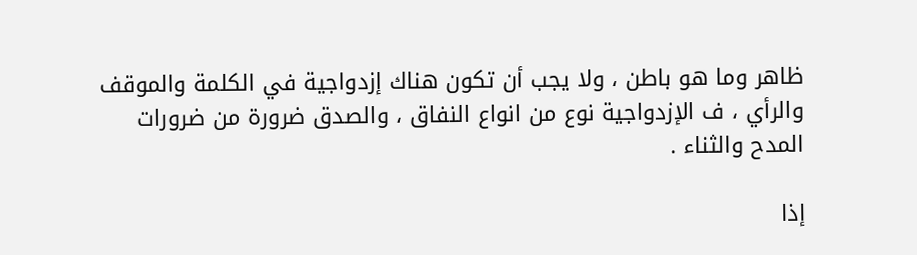ظاهر وما هو باطن ، ولا يجب أن تكون هناك إزدواجية في الكلمة والموقف والرأي ، ف الإزدواجية نوع من انواع النفاق ، والصدق ضرورة من ضرورات المدح والثناء .

إذا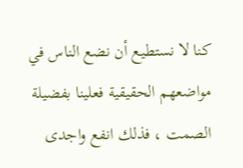كنا لا نستطيع أن نضع الناس في مواضعهم الحقيقية فعلينا بفضيلة الصمت ، فذلك انفع واجدى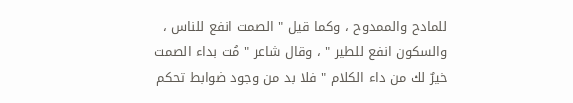للمادح والممدوح ، وكما قيل " الصمت انفع للناس ، والسكون انفع للطير " ، وقال شاعر " مُت بداء الصمت خيرٌ لك من داء الكلام " فلا بد من وجود ضوابط تحكم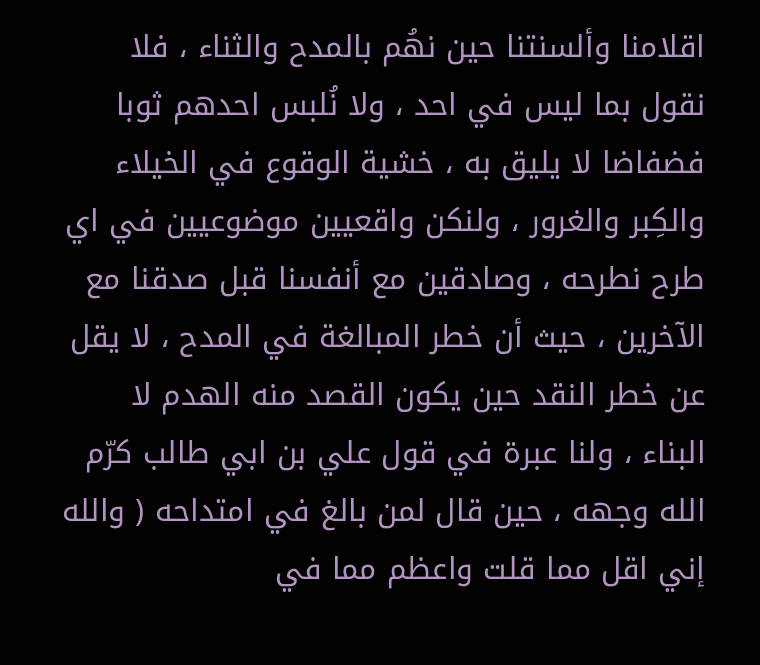اقلامنا وألسنتنا حين نهُم بالمدح والثناء ، فلا نقول بما ليس في احد ، ولا نُلبس احدهم ثوبا فضفاضا لا يليق به ، خشية الوقوع في الخيلاء والكِبر والغرور ، ولنكن واقعيين موضوعيين في اي طرح نطرحه ، وصادقين مع أنفسنا قبل صدقنا مع الآخرين ، حيث أن خطر المبالغة في المدح ، لا يقل عن خطر النقد حين يكون القصد منه الهدم لا البناء ، ولنا عبرة في قول علي بن ابي طالب كرّم الله وجهه ، حين قال لمن بالغ في امتداحه ( والله إني اقل مما قلت واعظم مما في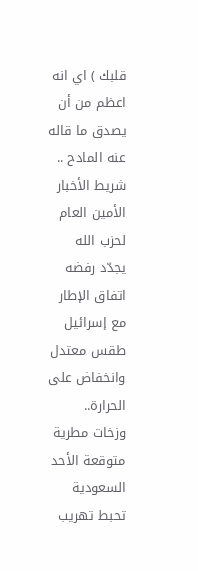قلبك ) اي انه اعظم من أن يصدق ما قاله عنه المادح ..
شريط الأخبار الأمين العام لحزب الله يجدّد رفضه اتفاق الإطار مع إسرائيل طقس معتدل وانخفاض على الحرارة.. وزخات مطرية متوقعة الأحد السعودية تحبط تهريب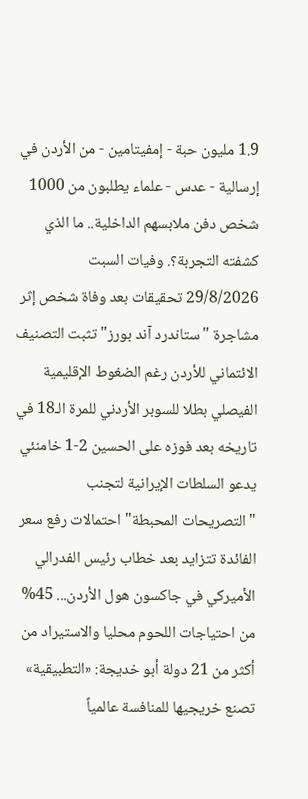1.9 مليون حبة - إمفيتامين - من الأردن في إرسالية - عدس - علماء يطلبون من 1000 شخص دفن ملابسهم الداخلية.. ما الذي كشفته التجربة؟. وفيات السبت 29/8/2026 تحقيقات بعد وفاة شخص إثر مشاجرة "ستاندرد آند بورز" تثبت التصنيف الائتماني للأردن رغم الضغوط الإقليمية الفيصلي بطلا للسوبر الأردني للمرة الـ18 في تاريخه بعد فوزه على الحسين 2-1 خامنئي يدعو السلطات الإيرانية لتجنب "التصريحات المحبطة" احتمالات رفع سعر الفائدة تتزايد بعد خطاب رئيس الفدرالي الأميركي في جاكسون هول الأردن... 45% من احتياجات اللحوم محليا والاستيراد من أكثر من 21 دولة أبو خديجة: «التطبيقية» تصنع خريجيها للمنافسة عالمياً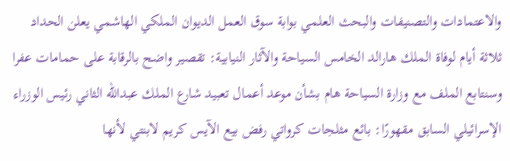والاعتمادات والتصنيفات والبحث العلمي بوابة سوق العمل الديوان الملكي الهاشمي يعلن الحداد ثلاثة أيام لوفاة الملك هارالد الخامس السياحة والآثار النيابية: تقصير واضح بالرقابة على حمامات عفرا وسنتابع الملف مع وزارة السياحة هام بشأن موعد أعمال تعبيد شارع الملك عبدالله الثاني رئيس الوزراء الإسرائيلي السابق مقهورًا: بائع مثلجات كرواتي رفض بيع الآيس كريم لابنتي لأنها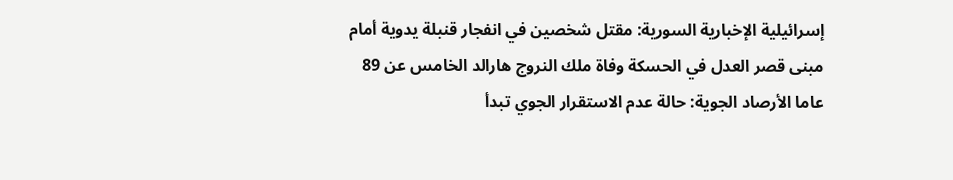إسرائيلية الإخبارية السورية: مقتل شخصين في انفجار قنبلة يدوية أمام مبنى قصر العدل في الحسكة وفاة ملك النروج هارالد الخامس عن 89 عاما الأرصاد الجوية: حالة عدم الاستقرار الجوي تبدأ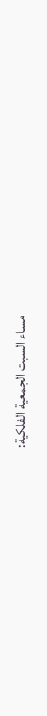مساء السبت الجمعية الفلكية: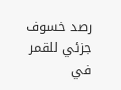رصد خسوف جزئي للقمر في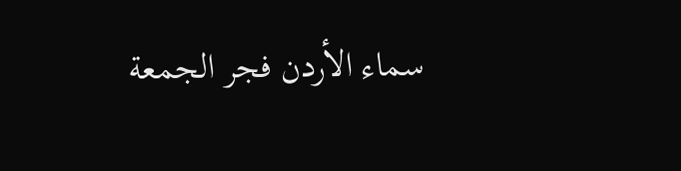سماء الأردن فجر الجمعة